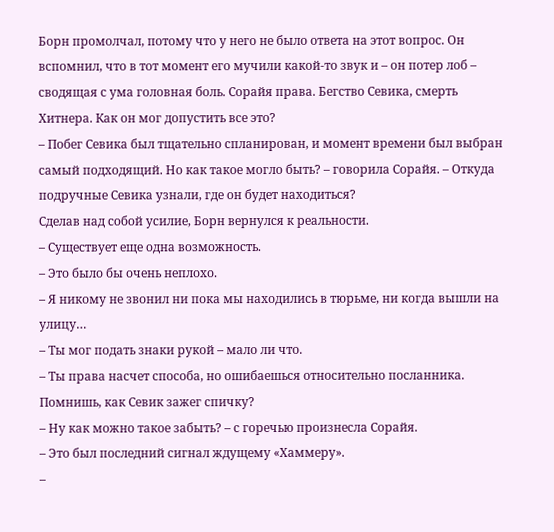Борн промолчал, потому что у него не было ответа на этот вопрос. Он вспомнил, что в тот момент его мучили какой-то звук и – он потер лоб – сводящая с ума головная боль. Сорайя права. Бегство Севика, смерть Хитнера. Как он мог допустить все это?
– Побег Севика был тщательно спланирован, и момент времени был выбран самый подходящий. Но как такое могло быть? – говорила Сорайя. – Откуда подручные Севика узнали, где он будет находиться?
Сделав над собой усилие, Борн вернулся к реальности.
– Существует еще одна возможность.
– Это было бы очень неплохо.
– Я никому не звонил ни пока мы находились в тюрьме, ни когда вышли на улицу…
– Ты мог подать знаки рукой – мало ли что.
– Ты права насчет способа, но ошибаешься относительно посланника. Помнишь, как Севик зажег спичку?
– Ну как можно такое забыть? – с горечью произнесла Сорайя.
– Это был последний сигнал ждущему «Хаммеру».
–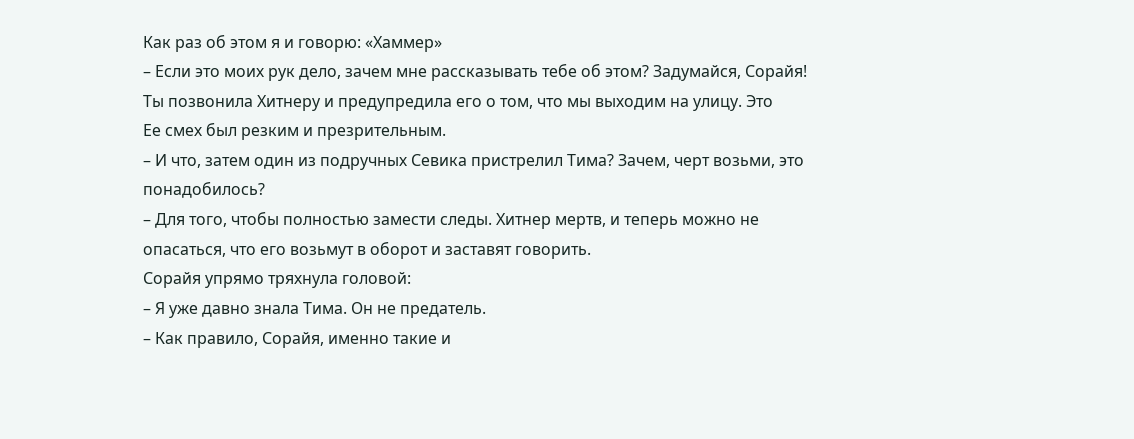Как раз об этом я и говорю: «Хаммер»
– Если это моих рук дело, зачем мне рассказывать тебе об этом? Задумайся, Сорайя! Ты позвонила Хитнеру и предупредила его о том, что мы выходим на улицу. Это
Ее смех был резким и презрительным.
– И что, затем один из подручных Севика пристрелил Тима? Зачем, черт возьми, это понадобилось?
– Для того, чтобы полностью замести следы. Хитнер мертв, и теперь можно не опасаться, что его возьмут в оборот и заставят говорить.
Сорайя упрямо тряхнула головой:
– Я уже давно знала Тима. Он не предатель.
– Как правило, Сорайя, именно такие и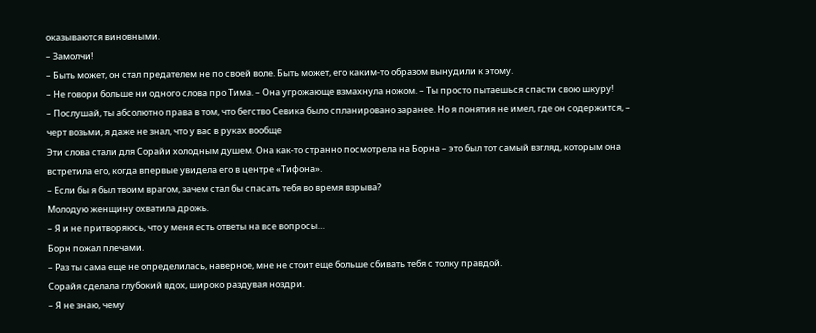оказываются виновными.
– Замолчи!
– Быть может, он стал предателем не по своей воле. Быть может, его каким-то образом вынудили к этому.
– Не говори больше ни одного слова про Тима. – Она угрожающе взмахнула ножом. – Ты просто пытаешься спасти свою шкуру!
– Послушай, ты абсолютно права в том, что бегство Севика было спланировано заранее. Но я понятия не имел, где он содержится, – черт возьми, я даже не знал, что у вас в руках вообще
Эти слова стали для Сорайи холодным душем. Она как-то странно посмотрела на Борна – это был тот самый взгляд, которым она встретила его, когда впервые увидела его в центре «Тифона».
– Если бы я был твоим врагом, зачем стал бы спасать тебя во время взрыва?
Молодую женщину охватила дрожь.
– Я и не притворяюсь, что у меня есть ответы на все вопросы…
Борн пожал плечами.
– Раз ты сама еще не определилась, наверное, мне не стоит еще больше сбивать тебя с толку правдой.
Сорайя сделала глубокий вдох, широко раздувая ноздри.
– Я не знаю, чему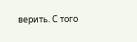верить. С того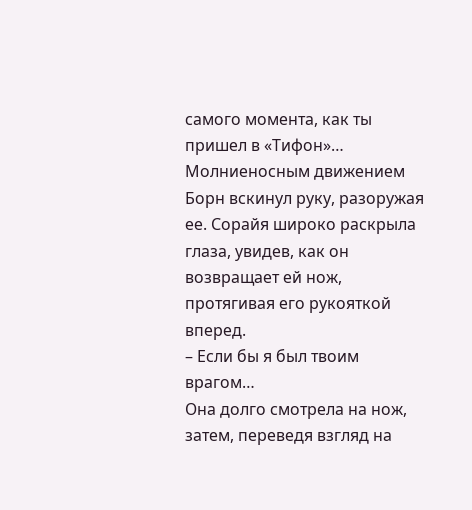самого момента, как ты пришел в «Тифон»…
Молниеносным движением Борн вскинул руку, разоружая ее. Сорайя широко раскрыла глаза, увидев, как он возвращает ей нож, протягивая его рукояткой вперед.
– Если бы я был твоим врагом…
Она долго смотрела на нож, затем, переведя взгляд на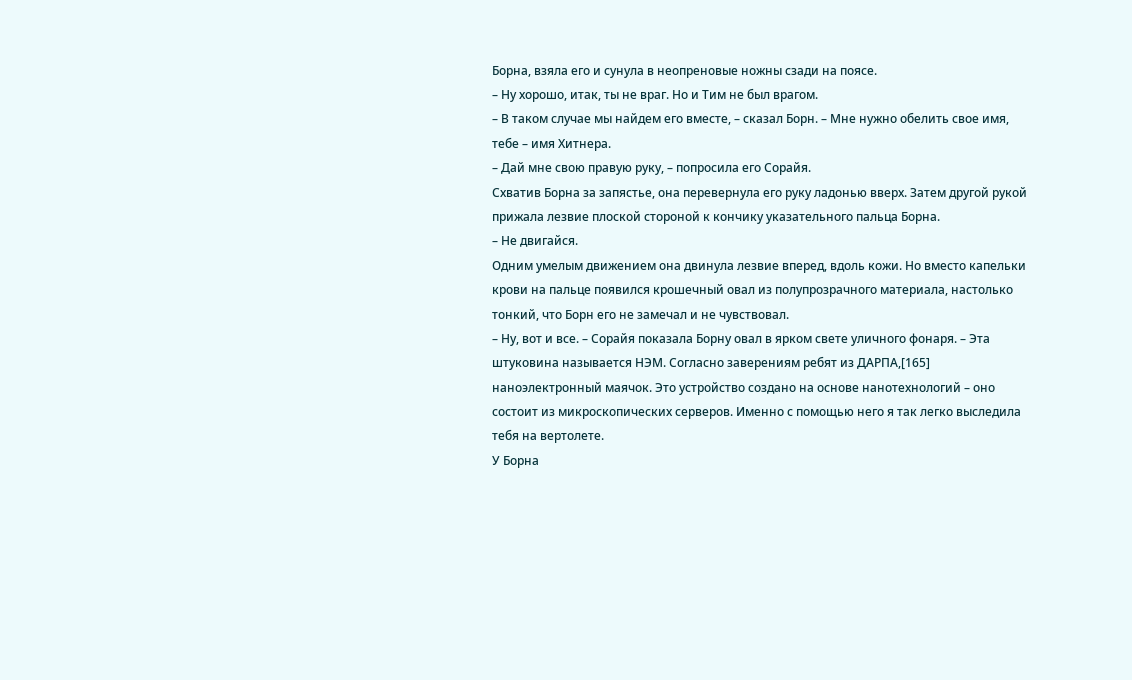Борна, взяла его и сунула в неопреновые ножны сзади на поясе.
– Ну хорошо, итак, ты не враг. Но и Тим не был врагом.
– В таком случае мы найдем его вместе, – сказал Борн. – Мне нужно обелить свое имя, тебе – имя Хитнера.
– Дай мне свою правую руку, – попросила его Сорайя.
Схватив Борна за запястье, она перевернула его руку ладонью вверх. Затем другой рукой прижала лезвие плоской стороной к кончику указательного пальца Борна.
– Не двигайся.
Одним умелым движением она двинула лезвие вперед, вдоль кожи. Но вместо капельки крови на пальце появился крошечный овал из полупрозрачного материала, настолько тонкий, что Борн его не замечал и не чувствовал.
– Ну, вот и все. – Сорайя показала Борну овал в ярком свете уличного фонаря. – Эта штуковина называется НЭМ. Согласно заверениям ребят из ДАРПА,[165] наноэлектронный маячок. Это устройство создано на основе нанотехнологий – оно состоит из микроскопических серверов. Именно с помощью него я так легко выследила тебя на вертолете.
У Борна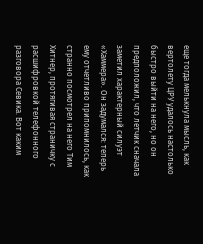еще тогда мелькнула мысль, как вертолету ЦРУ удалось настолько быстро выйти на него, но он предположил, что летчик сначала заметил характерный силуэт «Хаммера». Он задумался: теперь ему отчетливо припомнилось, как странно посмотрел на него Тим Хитнер, протягивая страничку с расшифровкой телефонного разговора Севика. Вот каким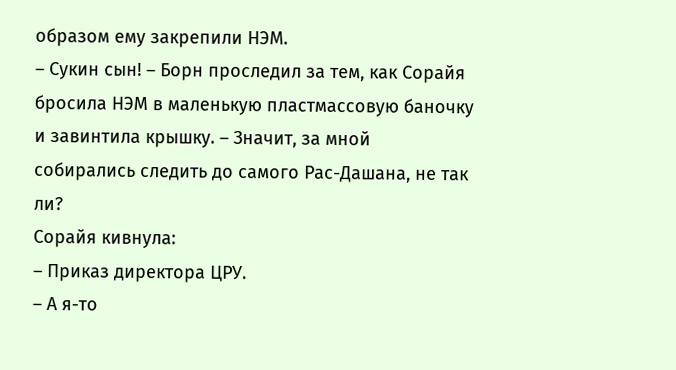образом ему закрепили НЭМ.
– Сукин сын! – Борн проследил за тем, как Сорайя бросила НЭМ в маленькую пластмассовую баночку и завинтила крышку. – Значит, за мной собирались следить до самого Рас-Дашана, не так ли?
Сорайя кивнула:
– Приказ директора ЦРУ.
– А я-то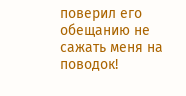поверил его обещанию не сажать меня на поводок!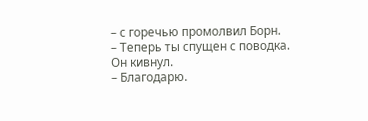– с горечью промолвил Борн.
– Теперь ты спущен с поводка.
Он кивнул.
– Благодарю.